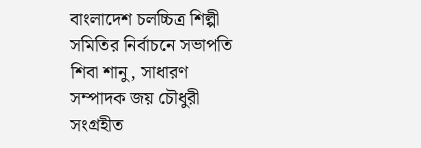বাংলাদেশ চলচ্চিত্র শিল্পী সমিতির নির্বাচনে সভাপতি শিবা শানু, সাধারণ সম্পাদক জয় চৌধুরী
সংগ্রহীত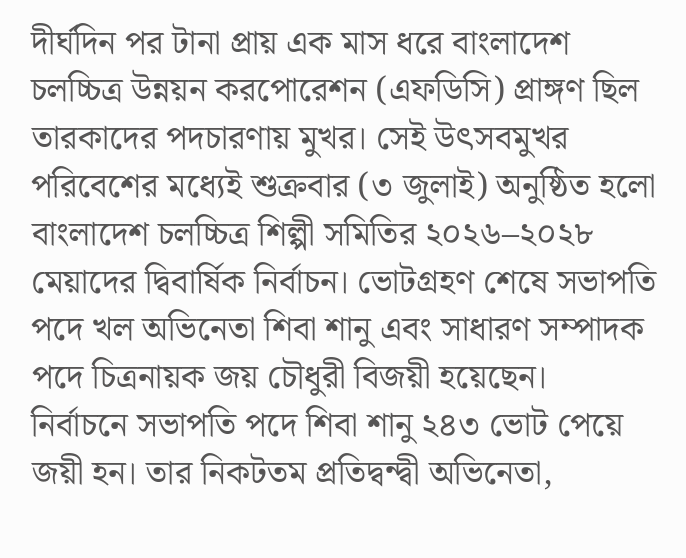দীর্ঘদিন পর টানা প্রায় এক মাস ধরে বাংলাদেশ চলচ্চিত্র উন্নয়ন করপোরেশন (এফডিসি) প্রাঙ্গণ ছিল তারকাদের পদচারণায় মুখর। সেই উৎসবমুখর পরিবেশের মধ্যেই শুক্রবার (৩ জুলাই) অনুষ্ঠিত হলো বাংলাদেশ চলচ্চিত্র শিল্পী সমিতির ২০২৬–২০২৮ মেয়াদের দ্বিবার্ষিক নির্বাচন। ভোটগ্রহণ শেষে সভাপতি পদে খল অভিনেতা শিবা শানু এবং সাধারণ সম্পাদক পদে চিত্রনায়ক জয় চৌধুরী বিজয়ী হয়েছেন।
নির্বাচনে সভাপতি পদে শিবা শানু ২৪৩ ভোট পেয়ে জয়ী হন। তার নিকটতম প্রতিদ্বন্দ্বী অভিনেতা,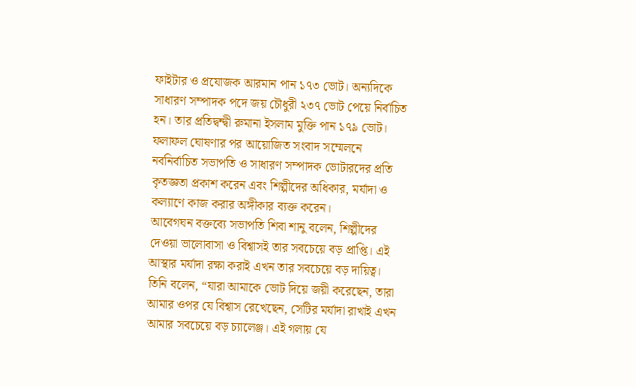ফাইটার ও প্রযোজক আরমান পান ১৭৩ ভোট। অন্যদিকে সাধারণ সম্পাদক পদে জয় চৌধুরী ২৩৭ ভোট পেয়ে নির্বাচিত হন। তার প্রতিদ্বন্দ্বী রুমানা ইসলাম মুক্তি পান ১৭৯ ভোট।
ফলাফল ঘোষণার পর আয়োজিত সংবাদ সম্মেলনে নবনির্বাচিত সভাপতি ও সাধারণ সম্পাদক ভোটারদের প্রতি কৃতজ্ঞতা প্রকাশ করেন এবং শিল্পীদের অধিকার, মর্যাদা ও কল্যাণে কাজ করার অঙ্গীকার ব্যক্ত করেন।
আবেগঘন বক্তব্যে সভাপতি শিবা শানু বলেন, শিল্পীদের দেওয়া ভালোবাসা ও বিশ্বাসই তার সবচেয়ে বড় প্রাপ্তি। এই আস্থার মর্যাদা রক্ষা করাই এখন তার সবচেয়ে বড় দায়িত্ব।
তিনি বলেন, “যারা আমাকে ভোট দিয়ে জয়ী করেছেন, তারা আমার ওপর যে বিশ্বাস রেখেছেন, সেটির মর্যাদা রাখাই এখন আমার সবচেয়ে বড় চ্যালেঞ্জ। এই গলায় যে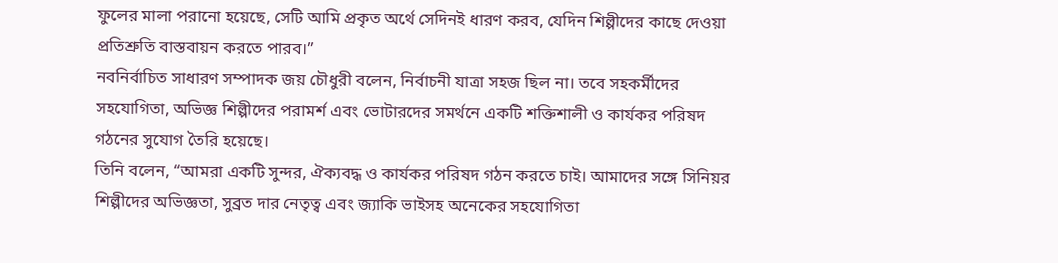ফুলের মালা পরানো হয়েছে, সেটি আমি প্রকৃত অর্থে সেদিনই ধারণ করব, যেদিন শিল্পীদের কাছে দেওয়া প্রতিশ্রুতি বাস্তবায়ন করতে পারব।”
নবনির্বাচিত সাধারণ সম্পাদক জয় চৌধুরী বলেন, নির্বাচনী যাত্রা সহজ ছিল না। তবে সহকর্মীদের সহযোগিতা, অভিজ্ঞ শিল্পীদের পরামর্শ এবং ভোটারদের সমর্থনে একটি শক্তিশালী ও কার্যকর পরিষদ গঠনের সুযোগ তৈরি হয়েছে।
তিনি বলেন, “আমরা একটি সুন্দর, ঐক্যবদ্ধ ও কার্যকর পরিষদ গঠন করতে চাই। আমাদের সঙ্গে সিনিয়র শিল্পীদের অভিজ্ঞতা, সুব্রত দার নেতৃত্ব এবং জ্যাকি ভাইসহ অনেকের সহযোগিতা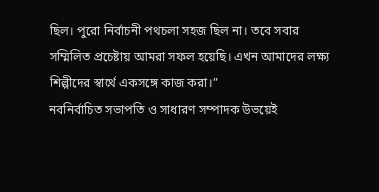ছিল। পুরো নির্বাচনী পথচলা সহজ ছিল না। তবে সবার সম্মিলিত প্রচেষ্টায় আমরা সফল হয়েছি। এখন আমাদের লক্ষ্য শিল্পীদের স্বার্থে একসঙ্গে কাজ করা।”
নবনির্বাচিত সভাপতি ও সাধারণ সম্পাদক উভয়েই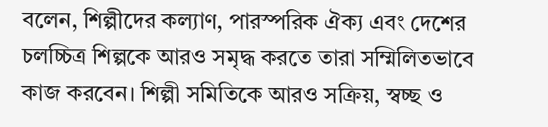বলেন, শিল্পীদের কল্যাণ, পারস্পরিক ঐক্য এবং দেশের চলচ্চিত্র শিল্পকে আরও সমৃদ্ধ করতে তারা সম্মিলিতভাবে কাজ করবেন। শিল্পী সমিতিকে আরও সক্রিয়, স্বচ্ছ ও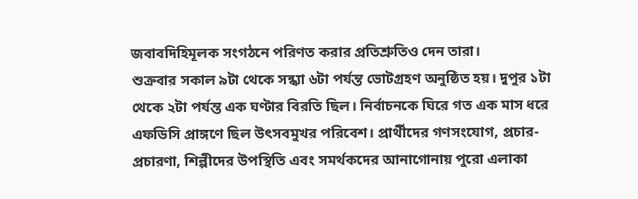জবাবদিহিমূলক সংগঠনে পরিণত করার প্রতিশ্রুতিও দেন তারা।
শুক্রবার সকাল ৯টা থেকে সন্ধ্যা ৬টা পর্যন্ত ভোটগ্রহণ অনুষ্ঠিত হয়। দুপুর ১টা থেকে ২টা পর্যন্ত এক ঘণ্টার বিরতি ছিল। নির্বাচনকে ঘিরে গত এক মাস ধরে এফডিসি প্রাঙ্গণে ছিল উৎসবমুখর পরিবেশ। প্রার্থীদের গণসংযোগ, প্রচার-প্রচারণা, শিল্পীদের উপস্থিতি এবং সমর্থকদের আনাগোনায় পুরো এলাকা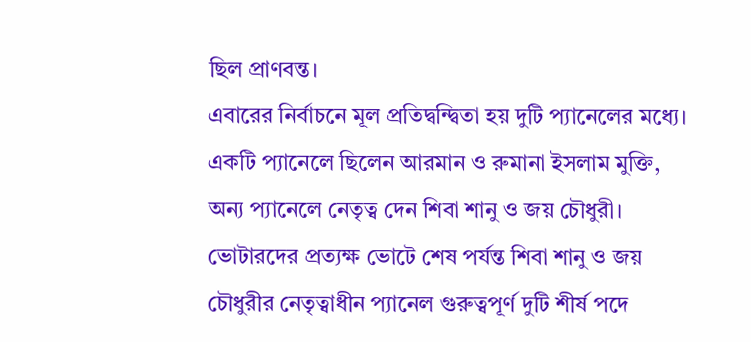ছিল প্রাণবন্ত।
এবারের নির্বাচনে মূল প্রতিদ্বন্দ্বিতা হয় দুটি প্যানেলের মধ্যে। একটি প্যানেলে ছিলেন আরমান ও রুমানা ইসলাম মুক্তি, অন্য প্যানেলে নেতৃত্ব দেন শিবা শানু ও জয় চৌধুরী। ভোটারদের প্রত্যক্ষ ভোটে শেষ পর্যন্ত শিবা শানু ও জয় চৌধুরীর নেতৃত্বাধীন প্যানেল গুরুত্বপূর্ণ দুটি শীর্ষ পদে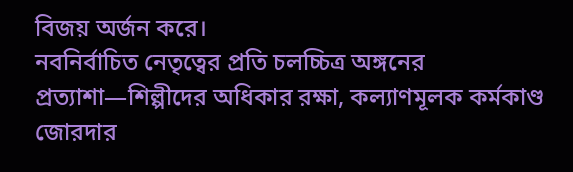বিজয় অর্জন করে।
নবনির্বাচিত নেতৃত্বের প্রতি চলচ্চিত্র অঙ্গনের প্রত্যাশা—শিল্পীদের অধিকার রক্ষা, কল্যাণমূলক কর্মকাণ্ড জোরদার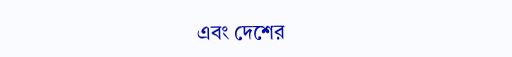এবং দেশের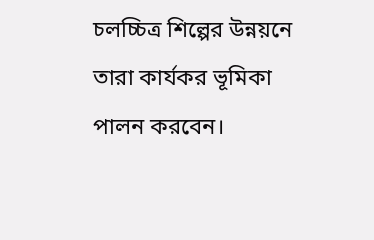চলচ্চিত্র শিল্পের উন্নয়নে তারা কার্যকর ভূমিকা পালন করবেন।